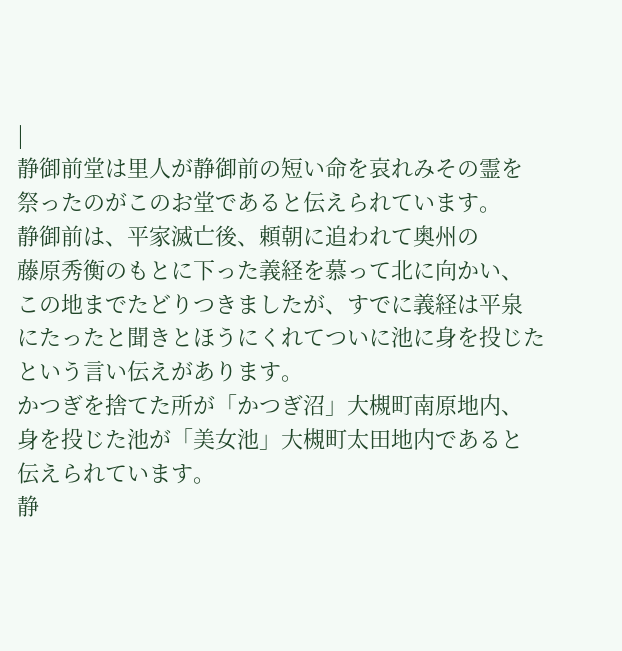|
静御前堂は里人が静御前の短い命を哀れみその霊を
祭ったのがこのお堂であると伝えられています。
静御前は、平家滅亡後、頼朝に追われて奥州の
藤原秀衡のもとに下った義経を慕って北に向かい、
この地までたどりつきましたが、すでに義経は平泉
にたったと聞きとほうにくれてついに池に身を投じた
という言い伝えがあります。
かつぎを捨てた所が「かつぎ沼」大槻町南原地内、
身を投じた池が「美女池」大槻町太田地内であると
伝えられています。
静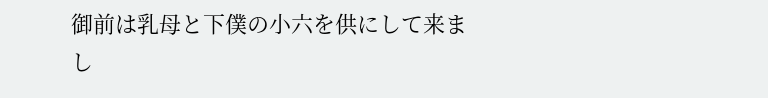御前は乳母と下僕の小六を供にして来まし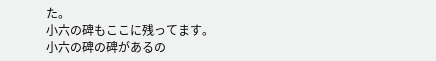た。
小六の碑もここに残ってます。
小六の碑の碑があるの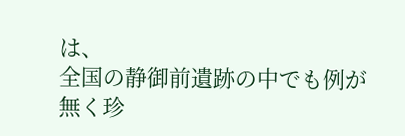は、
全国の静御前遺跡の中でも例が無く珍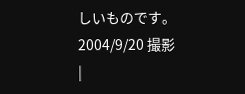しいものです。
2004/9/20 撮影
|